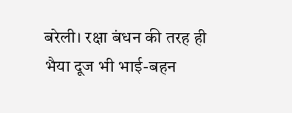बरेली। रक्षा बंधन की तरह ही भैया दूज भी भाई-बहन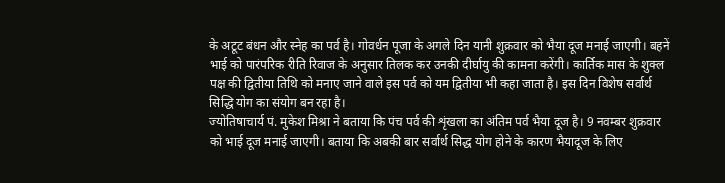के अटूट बंधन और स्नेह का पर्व है। गोवर्धन पूजा के अगले दिन यानी शुक्रवार को भैया दूज मनाई जाएगी। बहनें भाई को पारंपरिक रीति रिवाज के अनुसार तिलक कर उनकी दीर्घायु की कामना करेंगी। कार्तिक मास के शुक्ल पक्ष की द्वितीया तिथि को मनाए जाने वाले इस पर्व को यम द्वितीया भी कहा जाता है। इस दिन विशेष सर्वार्थ सिद्धि योग का संयोग बन रहा है।
ज्योतिषाचार्य पं. मुकेश मिश्रा ने बताया कि पंच पर्व की शृंखला का अंतिम पर्व भैया दूज है। 9 नवम्बर शुक्रवार को भाई दूज मनाई जाएगी। बताया कि अबकी बार सर्वार्थ सिद्ध योग होने के कारण भैयादूज के लिए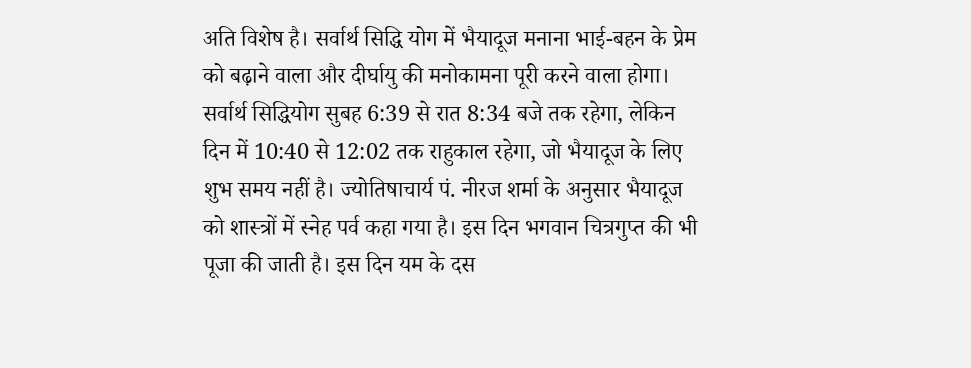अति विशेष है। सर्वार्थ सिद्धि योग में भैयादूज मनाना भाई-बहन के प्रेम को बढ़ाने वाला और दीर्घायु की मनोकामना पूरी करने वाला होगा। सर्वार्थ सिद्धियोग सुबह 6:39 से रात 8:34 बजे तक रहेगा, लेकिन दिन में 10:40 से 12:02 तक राहुकाल रहेगा, जो भैयादूज के लिए शुभ समय नहीं है। ज्योतिषाचार्य पं. नीरज शर्मा के अनुसार भैयादूज को शास्त्रों में स्नेह पर्व कहा गया है। इस दिन भगवान चित्रगुप्त की भी पूजा की जाती है। इस दिन यम के दस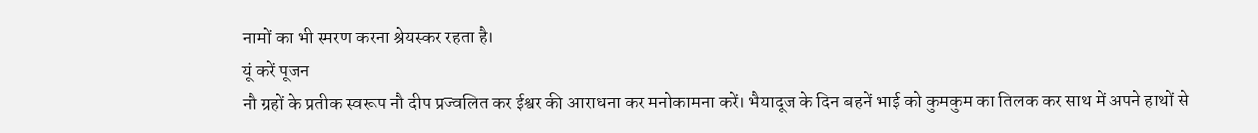नामों का भी स्मरण करना श्रेयस्कर रहता है।
यूं करें पूजन
नौ ग्रहों के प्रतीक स्वरूप नौ दीप प्रज्वलित कर ईश्वर की आराधना कर मनोकामना करें। भैयादूज के दिन बहनें भाई को कुमकुम का तिलक कर साथ में अपने हाथों से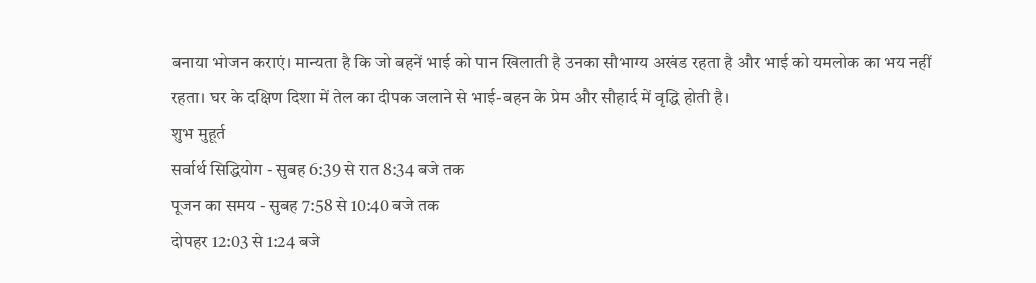बनाया भोजन कराएं। मान्यता है कि जो बहनें भाई को पान खिलाती है उनका सौभाग्य अखंड रहता है और भाई को यमलोक का भय नहीं रहता। घर के दक्षिण दिशा में तेल का दीपक जलाने से भाई-बहन के प्रेम और सौहार्द में वृद्धि होती है।
शुभ मुहूर्त
सर्वार्थ सिद्धियोग - सुबह 6:39 से रात 8:34 बजे तक
पूजन का समय - सुबह 7:58 से 10:40 बजे तक
दोपहर 12:03 से 1:24 बजे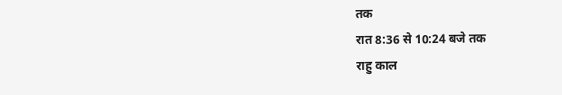तक
रात 8:36 से 10:24 बजे तक
राहु काल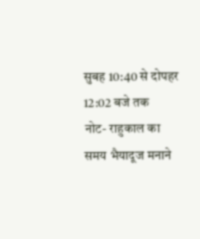सुबह 10:40 से दोपहर 12:02 बजे तक
नोट- राहुकाल का समय भैयादूज मनाने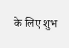के लिए शुभ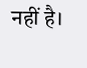नहीं है।